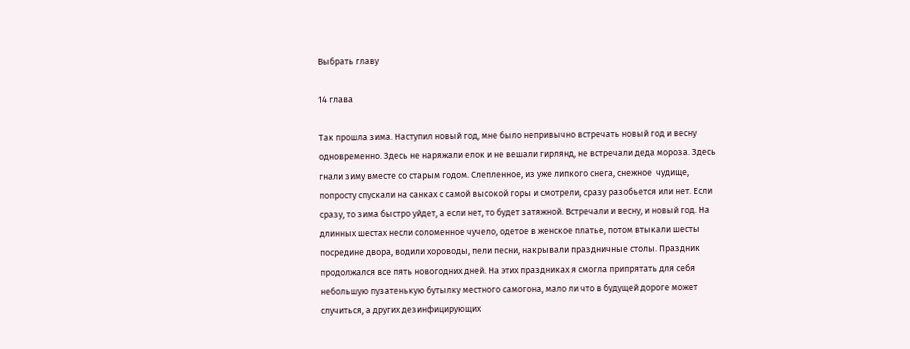Выбрать главу

14 глава

Так прошла зима. Наступил новый год, мне было непривычно встречать новый год и весну одновременно. Здесь не наряжали елок и не вешали гирлянд, не встречали деда мороза. Здесь гнали зиму вместе со старым годом. Слепленное, из уже липкого снега, снежное  чудище, попросту спускали на санках с самой высокой горы и смотрели, сразу разобьется или нет. Если сразу, то зима быстро уйдет, а если нет, то будет затяжной. Встречали и весну, и новый год. На длинных шестах несли соломенное чучело, одетое в женское платье, потом втыкали шесты посредине двора, водили хороводы, пели песни, накрывали праздничные столы. Праздник продолжался все пять новогодних дней. На этих праздниках я смогла припрятать для себя небольшую пузатенькую бутылку местного самогона, мало ли что в будущей дороге может случиться, а других дезинфицирующих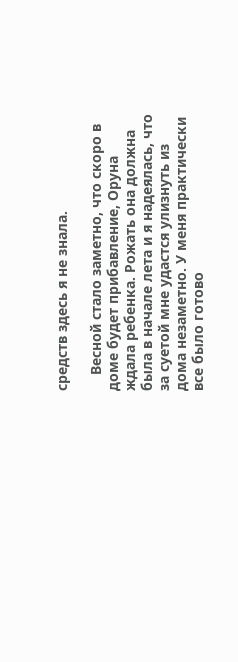средств здесь я не знала.

    Весной стало заметно, что скоро в доме будет прибавление, Оруна ждала ребенка. Рожать она должна была в начале лета и я надеялась, что за суетой мне удастся улизнуть из дома незаметно. У меня практически все было готово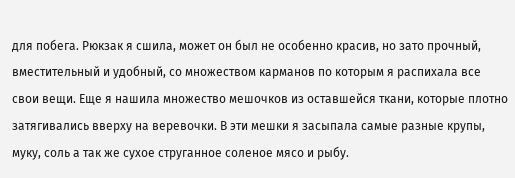для побега. Рюкзак я сшила, может он был не особенно красив, но зато прочный, вместительный и удобный, со множеством карманов по которым я распихала все свои вещи. Еще я нашила множество мешочков из оставшейся ткани, которые плотно затягивались вверху на веревочки. В эти мешки я засыпала самые разные крупы, муку, соль а так же сухое струганное соленое мясо и рыбу.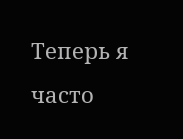Теперь я часто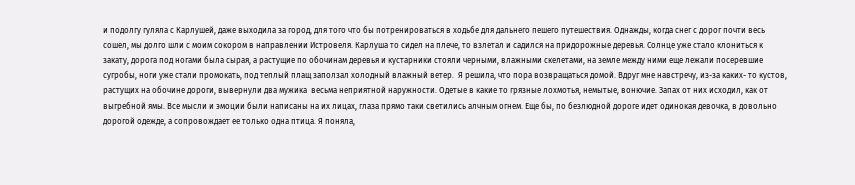и подолгу гуляла с Карлушей, даже выходила за город, для того что бы потренироваться в ходьбе для дальнего пешего путешествия. Однажды, когда снег с дорог почти весь сошел, мы долго шли с моим сокором в направлении Истровеля. Карлуша то сидел на плече, то взлетал и садился на придорожные деревья. Солнце уже стало клониться к закату, дорога под ногами была сырая, а растущие по обочинам деревья и кустарники стояли черными, влажными скелетами, на земле между ними еще лежали посеревшие сугробы, ноги уже стали промокать, под теплый плащ заползал холодный влажный ветер.  Я решила, что пора возвращаться домой. Вдруг мне навстречу, из-за каких- то кустов, растущих на обочине дороги, вывернули два мужика  весьма неприятной наружности. Одетые в какие то грязные лохмотья, немытые, вонючие. Запах от них исходил, как от выгребной ямы. Все мысли и эмоции были написаны на их лицах, глаза прямо таки светились алчным огнем. Еще бы, по безлюдной дороге идет одинокая девочка, в довольно дорогой одежде, а сопровождает ее только одна птица. Я поняла,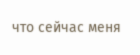что сейчас меня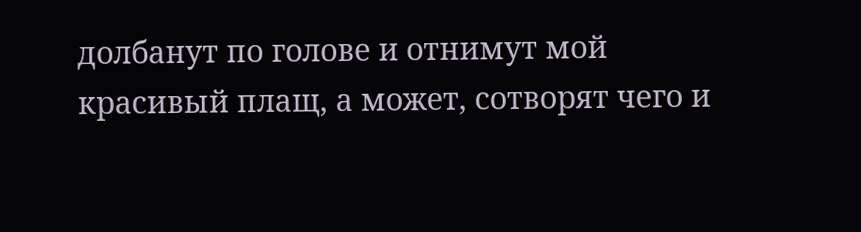долбанут по голове и отнимут мой красивый плащ, а может, сотворят чего и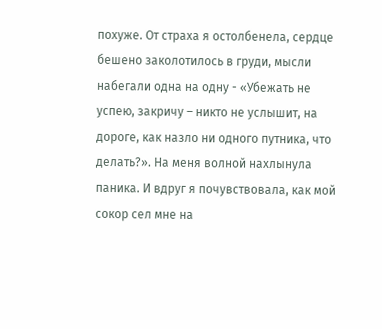похуже. От страха я остолбенела, сердце бешено заколотилось в груди, мысли набегали одна на одну - «Убежать не успею, закричу – никто не услышит, на дороге, как назло ни одного путника, что делать?». На меня волной нахлынула паника. И вдруг я почувствовала, как мой сокор сел мне на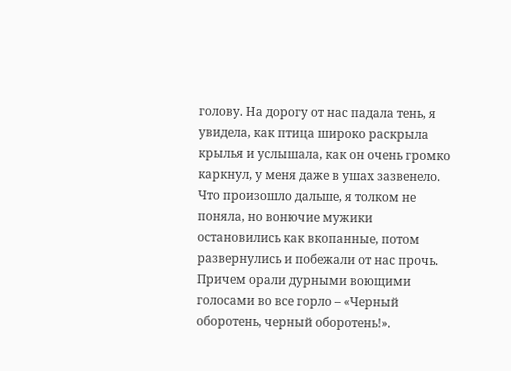голову. На дорогу от нас падала тень, я увидела, как птица широко раскрыла крылья и услышала, как он очень громко каркнул, у меня даже в ушах зазвенело. Что произошло дальше, я толком не поняла, но вонючие мужики остановились как вкопанные, потом развернулись и побежали от нас прочь. Причем орали дурными воющими голосами во все горло – «Черный оборотень, черный оборотень!».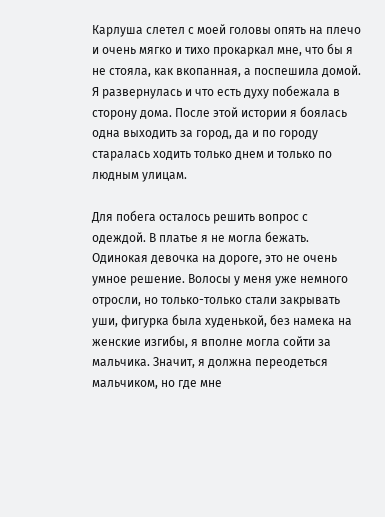Карлуша слетел с моей головы опять на плечо и очень мягко и тихо прокаркал мне, что бы я не стояла, как вкопанная, а поспешила домой. Я развернулась и что есть духу побежала в сторону дома. После этой истории я боялась одна выходить за город, да и по городу старалась ходить только днем и только по людным улицам.

Для побега осталось решить вопрос с одеждой. В платье я не могла бежать. Одинокая девочка на дороге, это не очень умное решение. Волосы у меня уже немного отросли, но только-только стали закрывать уши, фигурка была худенькой, без намека на женские изгибы, я вполне могла сойти за мальчика. Значит, я должна переодеться мальчиком, но где мне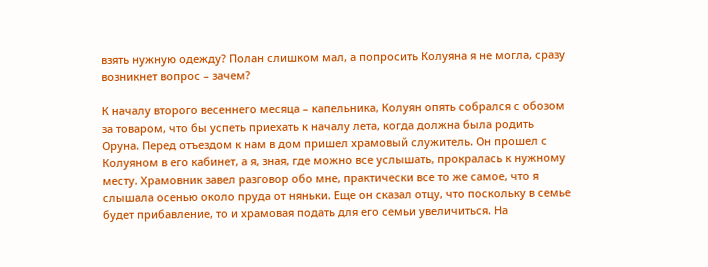взять нужную одежду? Полан слишком мал, а попросить Колуяна я не могла, сразу возникнет вопрос – зачем?

К началу второго весеннего месяца – капельника, Колуян опять собрался с обозом за товаром, что бы успеть приехать к началу лета, когда должна была родить Оруна. Перед отъездом к нам в дом пришел храмовый служитель. Он прошел с Колуяном в его кабинет, а я, зная, где можно все услышать, прокралась к нужному месту. Храмовник завел разговор обо мне, практически все то же самое, что я слышала осенью около пруда от няньки. Еще он сказал отцу, что поскольку в семье будет прибавление, то и храмовая подать для его семьи увеличиться. На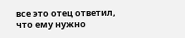все это отец ответил, что ему нужно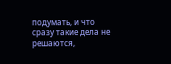подумать, и что сразу такие дела не решаются,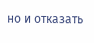но и отказать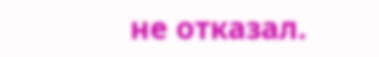не отказал.